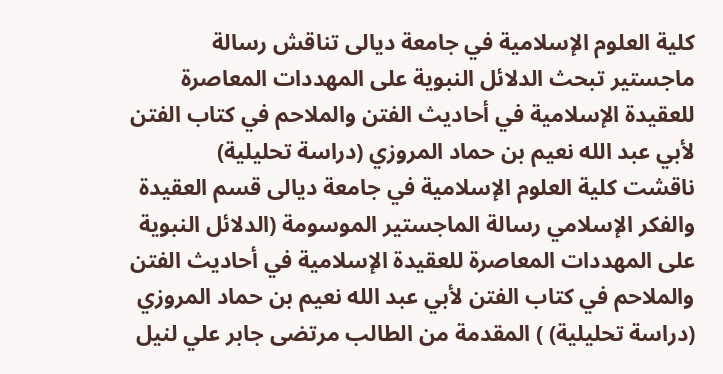كلية العلوم الإسلامية في جامعة ديالى تناقش رسالة ماجستير تبحث الدلائل النبوية على المهددات المعاصرة للعقيدة الإسلامية في أحاديث الفتن والملاحم في كتاب الفتن لأبي عبد الله نعيم بن حماد المروزي (دراسة تحليلية)
ناقشت كلية العلوم الإسلامية في جامعة ديالى قسم العقيدة والفكر الإسلامي رسالة الماجستير الموسومة (الدلائل النبوية على المهددات المعاصرة للعقيدة الإسلامية في أحاديث الفتن والملاحم في كتاب الفتن لأبي عبد الله نعيم بن حماد المروزي (دراسة تحليلية) ) المقدمة من الطالب مرتضى جابر علي لنيل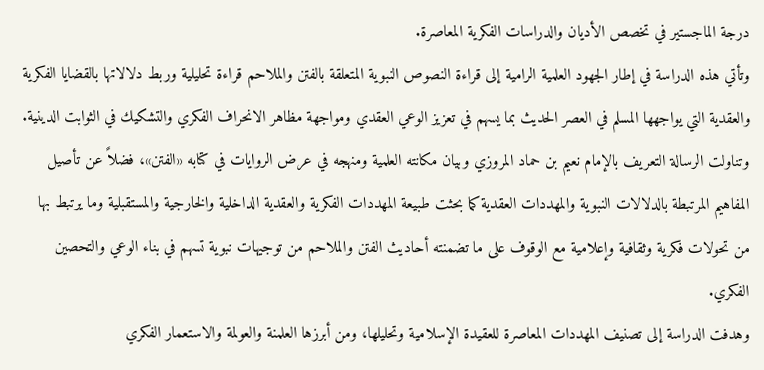درجة الماجستير في تخصص الأديان والدراسات الفكرية المعاصرة.
وتأتي هذه الدراسة في إطار الجهود العلمية الرامية إلى قراءة النصوص النبوية المتعلقة بالفتن والملاحم قراءة تحليلية وربط دلالاتها بالقضايا الفكرية والعقدية التي يواجهها المسلم في العصر الحديث بما يسهم في تعزيز الوعي العقدي ومواجهة مظاهر الانحراف الفكري والتشكيك في الثوابت الدينية.
وتناولت الرسالة التعريف بالإمام نعيم بن حماد المروزي وبيان مكانته العلمية ومنهجه في عرض الروايات في كتابه «الفتن»، فضلاً عن تأصيل المفاهيم المرتبطة بالدلالات النبوية والمهددات العقدية كما بحثت طبيعة المهددات الفكرية والعقدية الداخلية والخارجية والمستقبلية وما يرتبط بها من تحولات فكرية وثقافية وإعلامية مع الوقوف على ما تضمنته أحاديث الفتن والملاحم من توجيهات نبوية تسهم في بناء الوعي والتحصين الفكري.
وهدفت الدراسة إلى تصنيف المهددات المعاصرة للعقيدة الإسلامية وتحليلها، ومن أبرزها العلمنة والعولمة والاستعمار الفكري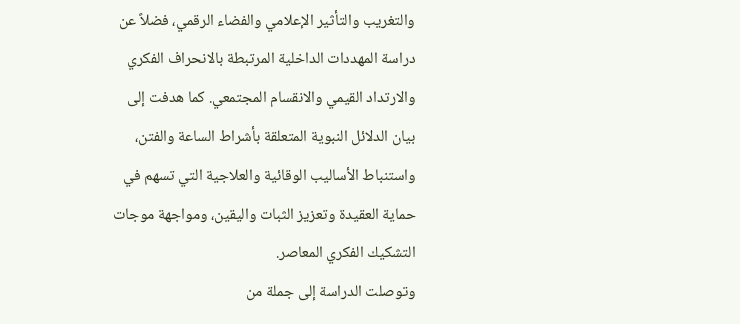والتغريب والتأثير الإعلامي والفضاء الرقمي، فضلاً عن دراسة المهددات الداخلية المرتبطة بالانحراف الفكري والارتداد القيمي والانقسام المجتمعي. كما هدفت إلى بيان الدلائل النبوية المتعلقة بأشراط الساعة والفتن، واستنباط الأساليب الوقائية والعلاجية التي تسهم في حماية العقيدة وتعزيز الثبات واليقين، ومواجهة موجات التشكيك الفكري المعاصر.
وتوصلت الدراسة إلى جملة من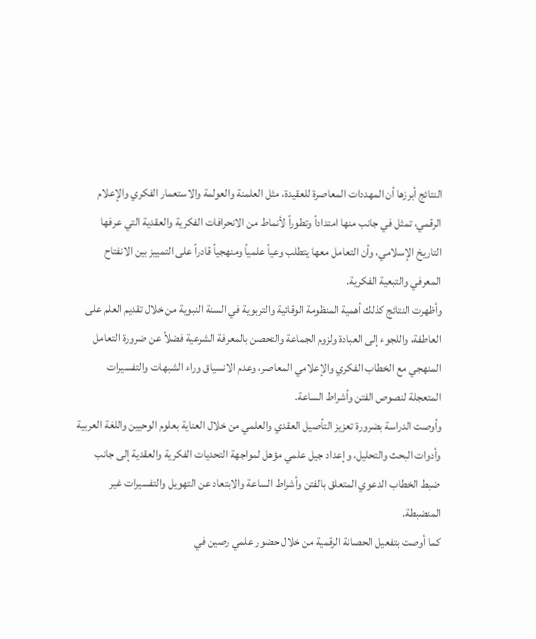النتائج أبرزها أن المهددات المعاصرة للعقيدة، مثل العلمنة والعولمة والاستعمار الفكري والإعلام الرقمي، تمثل في جانب منها امتداداً وتطوراً لأنماط من الانحرافات الفكرية والعقدية التي عرفها التاريخ الإسلامي، وأن التعامل معها يتطلب وعياً علمياً ومنهجياً قادراً على التمييز بين الانفتاح المعرفي والتبعية الفكرية.
وأظهرت النتائج كذلك أهمية المنظومة الوقائية والتربوية في السنة النبوية من خلال تقديم العلم على العاطفة، واللجوء إلى العبادة ولزوم الجماعة والتحصن بالمعرفة الشرعية فضلاً عن ضرورة التعامل المنهجي مع الخطاب الفكري والإعلامي المعاصر، وعدم الانسياق وراء الشبهات والتفسيرات المتعجلة لنصوص الفتن وأشراط الساعة.
وأوصت الدراسة بضرورة تعزيز التأصيل العقدي والعلمي من خلال العناية بعلوم الوحيين واللغة العربية وأدوات البحث والتحليل، وإعداد جيل علمي مؤهل لمواجهة التحديات الفكرية والعقدية إلى جانب ضبط الخطاب الدعوي المتعلق بالفتن وأشراط الساعة والابتعاد عن التهويل والتفسيرات غير المنضبطة.
كما أوصت بتفعيل الحصانة الرقمية من خلال حضور علمي رصين في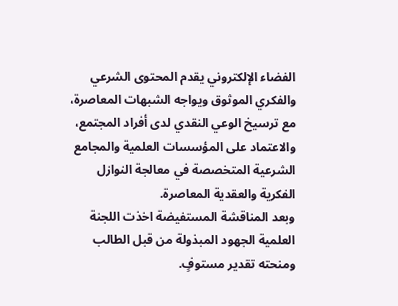الفضاء الإلكتروني يقدم المحتوى الشرعي والفكري الموثوق ويواجه الشبهات المعاصرة، مع ترسيخ الوعي النقدي لدى أفراد المجتمع، والاعتماد على المؤسسات العلمية والمجامع الشرعية المتخصصة في معالجة النوازل الفكرية والعقدية المعاصرة.
وبعد المناقشة المستفيضة اخذت اللجنة العلمية الجهود المبذولة من قبل الطالب ومنحته تقدير مستوفٍ.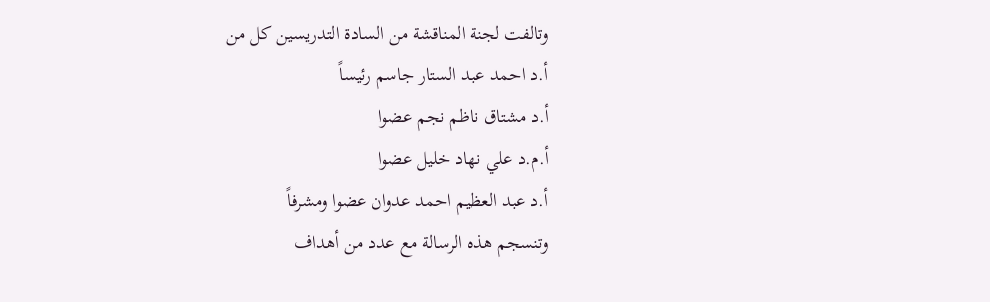وتالفت لجنة المناقشة من السادة التدريسين كل من
أ.د احمد عبد الستار جاسم رئيساً
أ.د مشتاق ناظم نجم عضوا
أ.م.د علي نهاد خليل عضوا
أ.د عبد العظيم احمد عدوان عضوا ومشرفاً
وتنسجم هذه الرسالة مع عدد من أهداف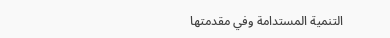التنمية المستدامة وفي مقدمتها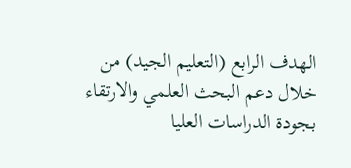الهدف الرابع (التعليم الجيد) من خلال دعم البحث العلمي والارتقاء بجودة الدراسات العليا